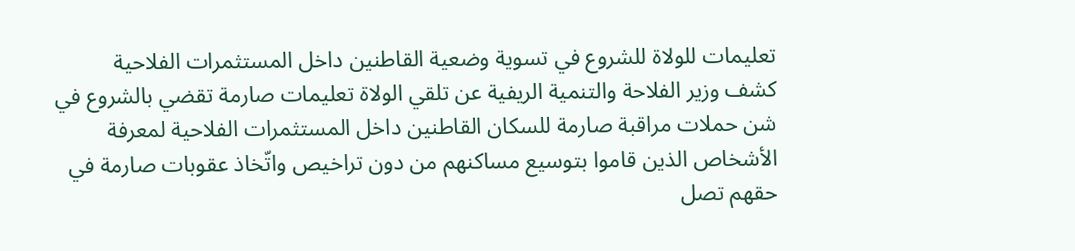تعليمات للولاة للشروع في تسوية وضعية القاطنين داخل المستثمرات الفلاحية
كشف وزير الفلاحة والتنمية الريفية عن تلقي الولاة تعليمات صارمة تقضي بالشروع في شن حملات مراقبة صارمة للسكان القاطنين داخل المستثمرات الفلاحية لمعرفة الأشخاص الذين قاموا بتوسيع مساكنهم من دون تراخيص واتّخاذ عقوبات صارمة في حقهم تصل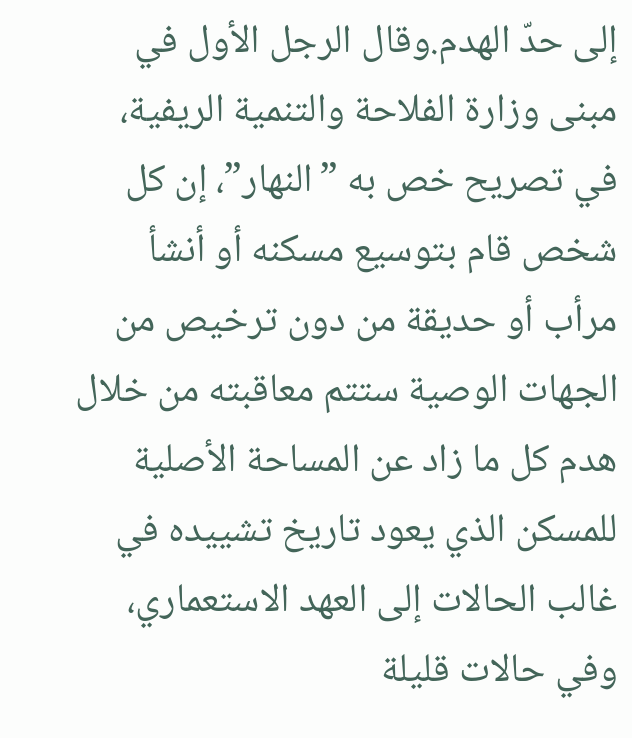إلى حدّ الهدم.وقال الرجل الأول في مبنى وزارة الفلاحة والتنمية الريفية، في تصريح خص به ”النهار”، إن كل شخص قام بتوسيع مسكنه أو أنشأ مرأب أو حديقة من دون ترخيص من الجهات الوصية ستتم معاقبته من خلال هدم كل ما زاد عن المساحة الأصلية للمسكن الذي يعود تاريخ تشييده في غالب الحالات إلى العهد الاستعماري، وفي حالات قليلة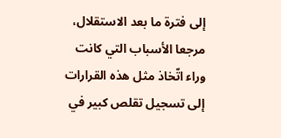إلى فترة ما بعد الاستقلال، مرجعا الأسباب التي كانت وراء اتّخاذ مثل هذه القرارات إلى تسجيل تقلص كبير في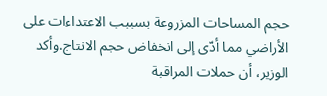حجم المساحات المزروعة بسببب الاعتداءات على الأراضي مما أدّى إلى انخفاض حجم الانتاج.وأكد الوزير، أن حملات المراقبة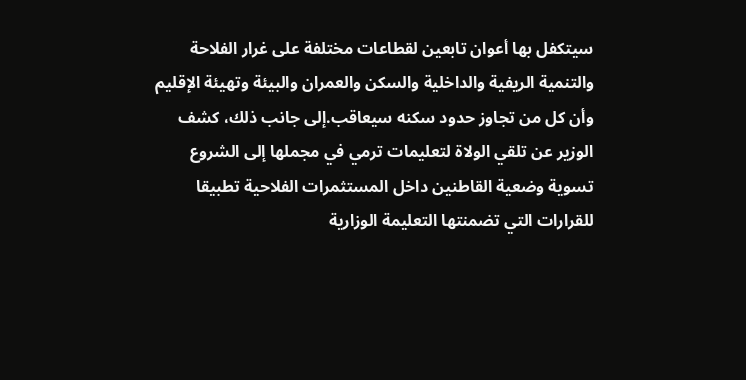سيتكفل بها أعوان تابعين لقطاعات مختلفة على غرار الفلاحة والتنمية الريفية والداخلية والسكن والعمران والبيئة وتهيئة الإقليم وأن كل من تجاوز حدود سكنه سيعاقب.إلى جانب ذلك، كشف الوزير عن تلقي الولاة لتعليمات ترمي في مجملها إلى الشروع تسوية وضعية القاطنين داخل المستثمرات الفلاحية تطبيقا للقرارات التي تضمنتها التعليمة الوزارية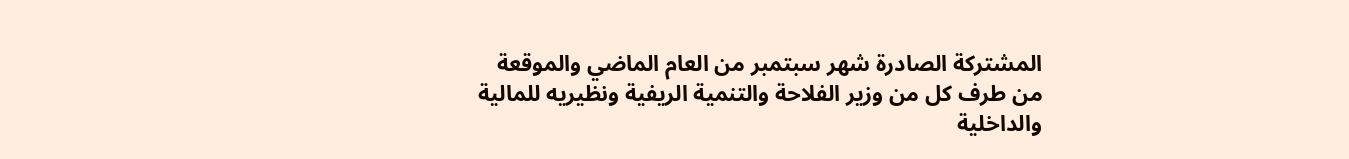المشتركة الصادرة شهر سبتمبر من العام الماضي والموقعة من طرف كل من وزير الفلاحة والتنمية الريفية ونظيريه للمالية والداخلية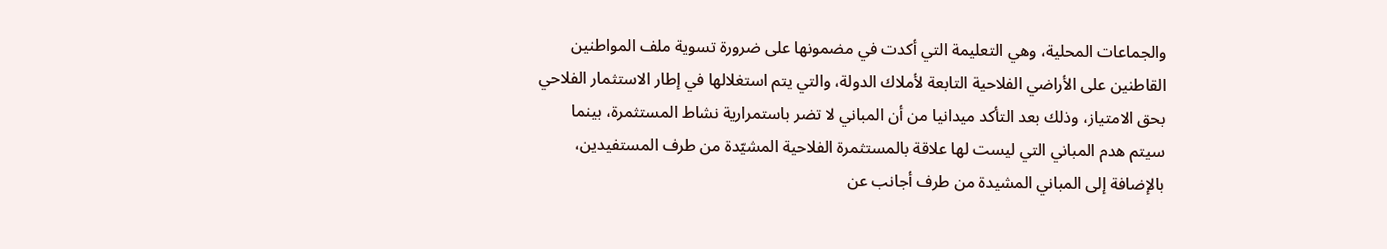والجماعات المحلية، وهي التعليمة التي أكدت في مضمونها على ضرورة تسوية ملف المواطنين القاطنين على الأراضي الفلاحية التابعة لأملاك الدولة، والتي يتم استغلالها في إطار الاستثمار الفلاحي بحق الامتياز، وذلك بعد التأكد ميدانيا من أن المباني لا تضر باستمرارية نشاط المستثمرة، بينما سيتم هدم المباني التي ليست لها علاقة بالمستثمرة الفلاحية المشيّدة من طرف المستفيدين، بالإضافة إلى المباني المشيدة من طرف أجانب عن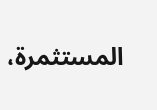المستثمرة،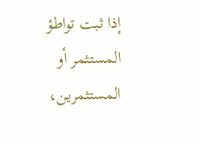إذا ثبت تواطؤ المستثمر أو المستثمرين،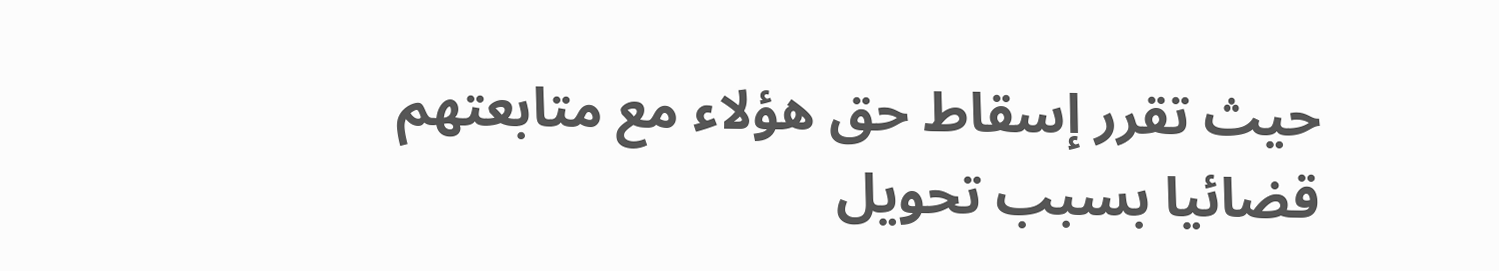حيث تقرر إسقاط حق هؤلاء مع متابعتهم قضائيا بسبب تحويل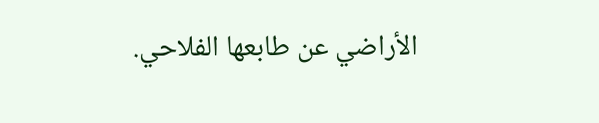الأراضي عن طابعها الفلاحي.